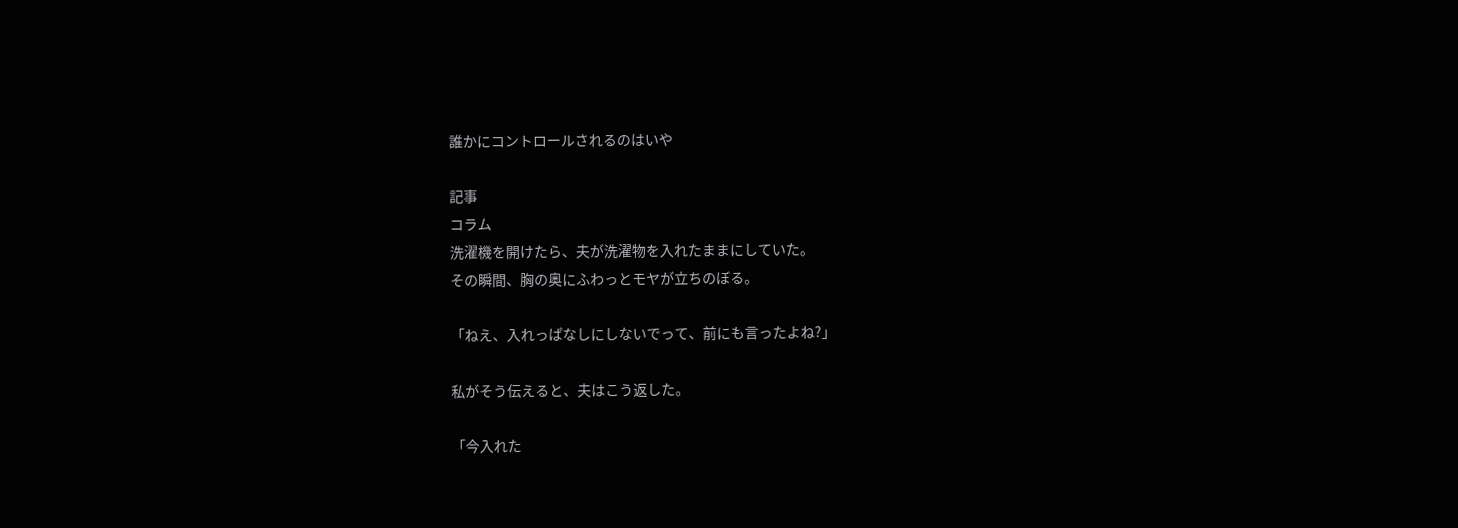誰かにコントロールされるのはいや

記事
コラム
洗濯機を開けたら、夫が洗濯物を入れたままにしていた。
その瞬間、胸の奥にふわっとモヤが立ちのぼる。

「ねえ、入れっぱなしにしないでって、前にも言ったよね?」

私がそう伝えると、夫はこう返した。

「今入れた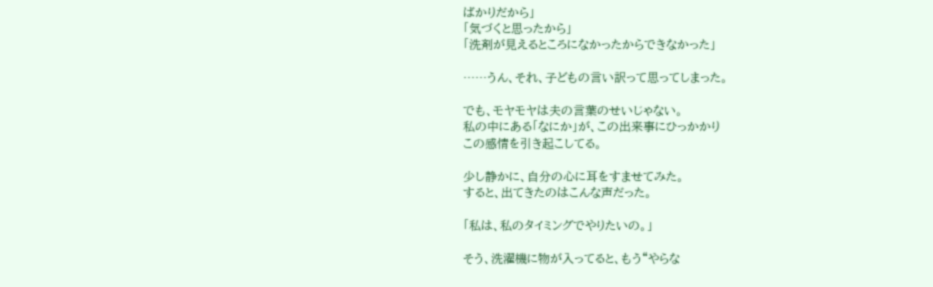ばかりだから」
「気づくと思ったから」
「洗剤が見えるところになかったからできなかった」

……うん、それ、子どもの言い訳って思ってしまった。

でも、モヤモヤは夫の言葉のせいじゃない。
私の中にある「なにか」が、この出来事にひっかかり
この感情を引き起こしてる。

少し静かに、自分の心に耳をすませてみた。
すると、出てきたのはこんな声だった。

「私は、私のタイミングでやりたいの。」

そう、洗濯機に物が入ってると、もう“やらな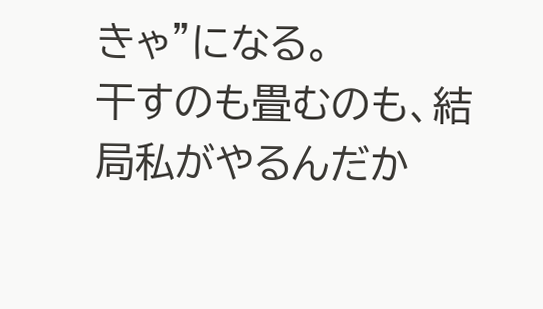きゃ”になる。
干すのも畳むのも、結局私がやるんだか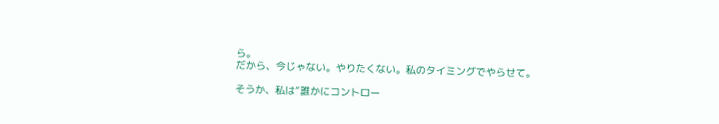ら。
だから、今じゃない。やりたくない。私のタイミングでやらせて。

そうか、私は“誰かにコントロー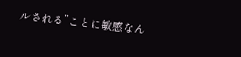ルされる”ことに敏感なん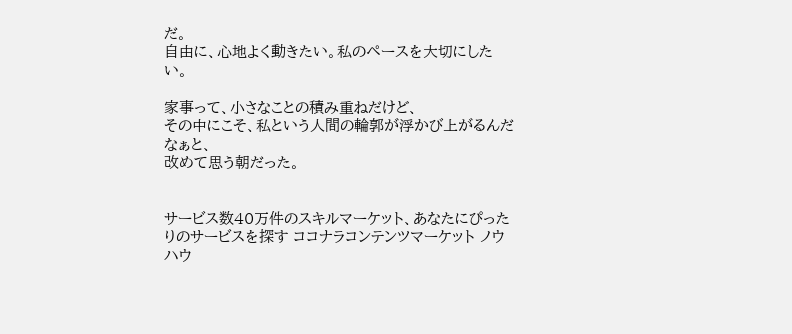だ。
自由に、心地よく動きたい。私のペースを大切にしたい。

家事って、小さなことの積み重ねだけど、
その中にこそ、私という人間の輪郭が浮かび上がるんだなぁと、
改めて思う朝だった。


サービス数40万件のスキルマーケット、あなたにぴったりのサービスを探す ココナラコンテンツマーケット ノウハウ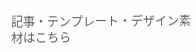記事・テンプレート・デザイン素材はこちら